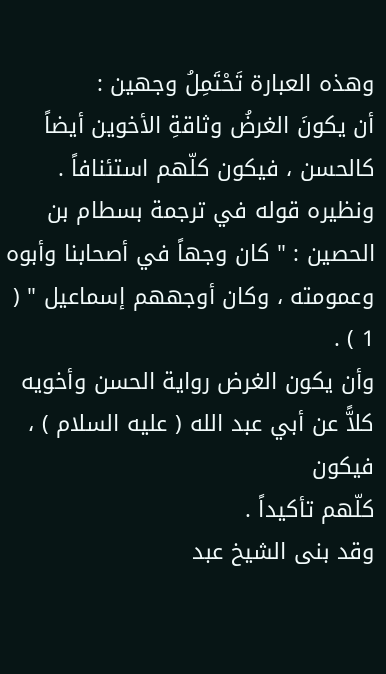وهذه العبارة تَحْتَمِلُ وجهين :
أن يكونَ الغرضُ وثاقةِ الأخوين أيضاً كالحسن ، فيكون كلّهم استئنافاً .
ونظيره قوله في ترجمة بسطام بن الحصين : " كان وجهاً في أصحابنا وأبوه
وعمومته ، وكان أوجههم إسماعيل " ( 1 ) .
وأن يكون الغرض رواية الحسن وأخويه كلاًّ عن أبي عبد الله ( عليه السلام ) ، فيكون
كلّهم تأكيداً .
وقد بنى الشيخ عبد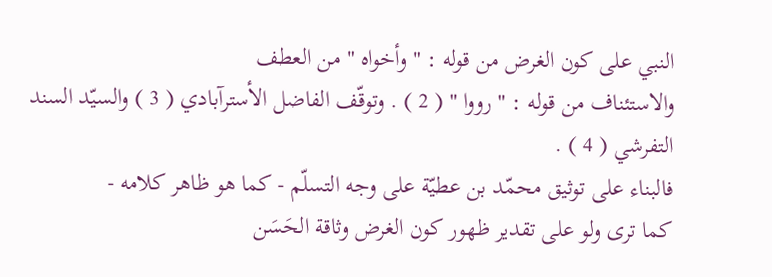النبي على كون الغرض من قوله : " وأخواه " من العطف
والاستئناف من قوله : " رووا " ( 2 ) . وتوقّف الفاضل الأسترآبادي ( 3 ) والسيّد السند
التفرشي ( 4 ) .
فالبناء على توثيق محمّد بن عطيّة على وجه التسلّم - كما هو ظاهر كلامه -
كما ترى ولو على تقدير ظهور كون الغرض وثاقة الحَسَن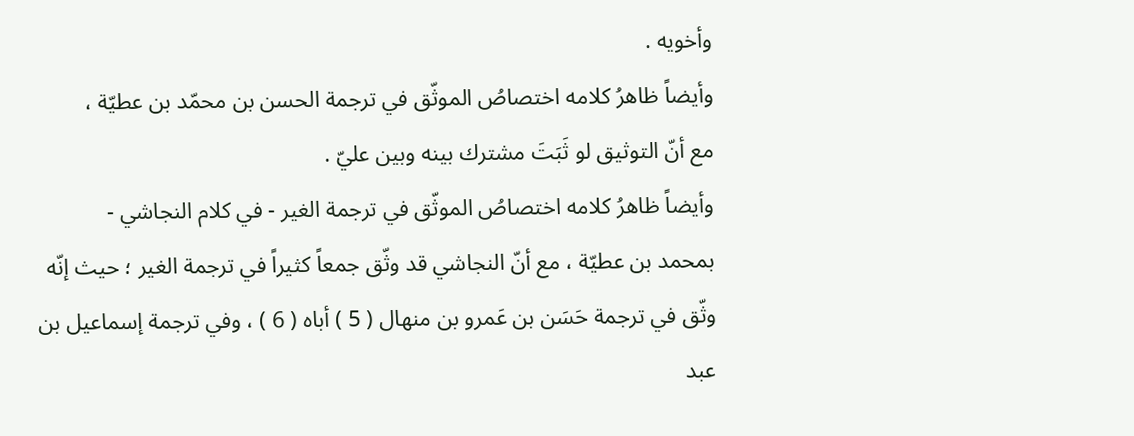وأخويه .
وأيضاً ظاهرُ كلامه اختصاصُ الموثّق في ترجمة الحسن بن محمّد بن عطيّة ،
مع أنّ التوثيق لو ثَبَتَ مشترك بينه وبين عليّ .
وأيضاً ظاهرُ كلامه اختصاصُ الموثّق في ترجمة الغير - في كلام النجاشي -
بمحمد بن عطيّة ، مع أنّ النجاشي قد وثّق جمعاً كثيراً في ترجمة الغير ؛ حيث إنّه
وثّق في ترجمة حَسَن بن عَمرو بن منهال ( 5 ) أباه ( 6 ) ، وفي ترجمة إسماعيل بن
عبد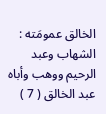الخالق عمومَته : الشهاب وعبد الرحيم ووهب وأباه عبد الخالق ( 7 )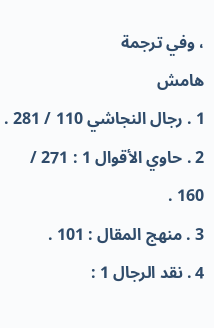، وفي ترجمة
هامش
1 . رجال النجاشي 110 / 281 .
2 . حاوي الأقوال 1 : 271 / 160 .
3 . منهج المقال : 101 .
4 . نقد الرجال 1 :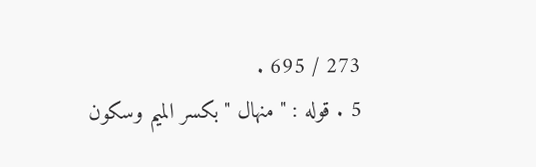273 / 695 .
5 . قوله : " منهال " بكسر الميم وسكون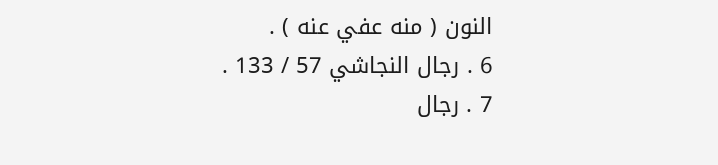النون ( منه عفي عنه ) .
6 . رجال النجاشي 57 / 133 .
7 . رجال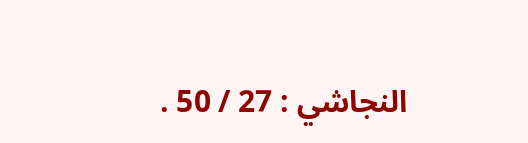النجاشي : 27 / 50 .